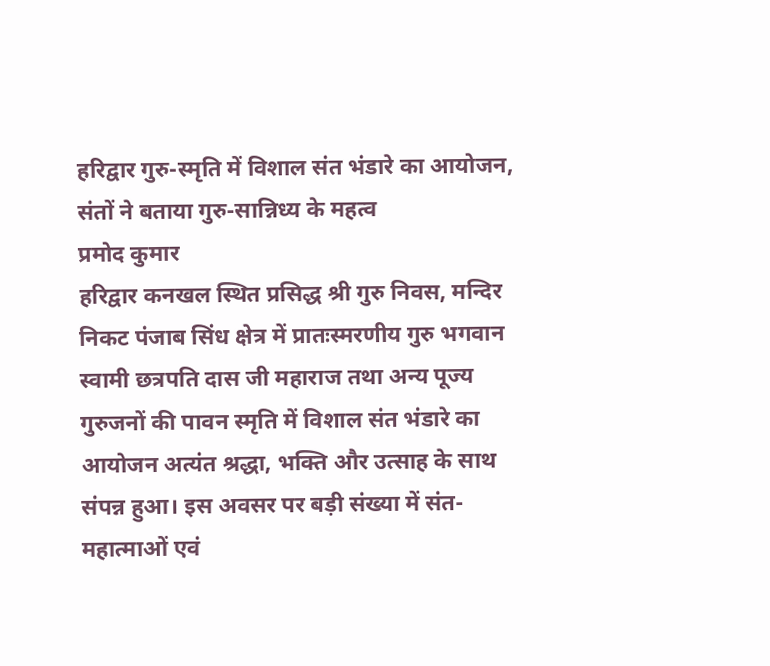हरिद्वार गुरु-स्मृति में विशाल संत भंडारे का आयोजन, संतों ने बताया गुरु-सान्निध्य के महत्व
प्रमोद कुमार
हरिद्वार कनखल स्थित प्रसिद्ध श्री गुरु निवस, मन्दिर निकट पंजाब सिंध क्षेत्र में प्रातःस्मरणीय गुरु भगवान स्वामी छत्रपति दास जी महाराज तथा अन्य पूज्य गुरुजनों की पावन स्मृति में विशाल संत भंडारे का आयोजन अत्यंत श्रद्धा, भक्ति और उत्साह के साथ संपन्न हुआ। इस अवसर पर बड़ी संख्या में संत-महात्माओं एवं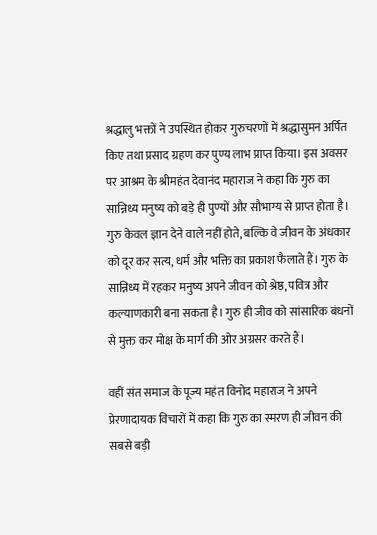श्रद्धालु भक्तों ने उपस्थित होकर गुरुचरणों में श्रद्धासुमन अर्पित किए तथा प्रसाद ग्रहण कर पुण्य लाभ प्राप्त किया। इस अवसर पर आश्रम के श्रीमहंत देवानंद महाराज ने कहा कि गुरु का सान्निध्य मनुष्य को बड़े ही पुण्यों और सौभाग्य से प्राप्त होता है। गुरु केवल ज्ञान देने वाले नहीं होते, बल्कि वे जीवन के अंधकार को दूर कर सत्य, धर्म और भक्ति का प्रकाश फैलाते हैं। गुरु के सान्निध्य में रहकर मनुष्य अपने जीवन को श्रेष्ठ, पवित्र और कल्याणकारी बना सकता है। गुरु ही जीव को सांसारिक बंधनों से मुक्त कर मोक्ष के मार्ग की ओर अग्रसर करते हैं।

वहीं संत समाज के पूज्य महंत विनोद महाराज ने अपने प्रेरणादायक विचारों में कहा कि गुरु का स्मरण ही जीवन की सबसे बड़ी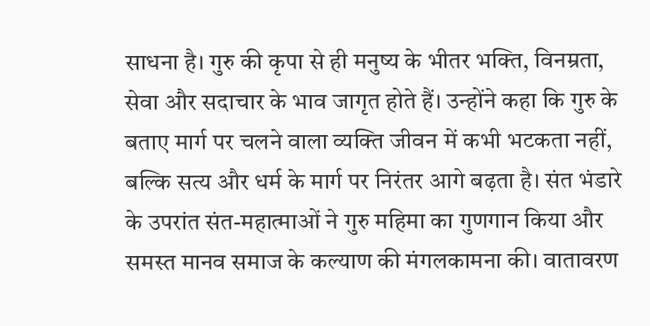साधना है। गुरु की कृपा से ही मनुष्य के भीतर भक्ति, विनम्रता, सेवा और सदाचार के भाव जागृत होते हैं। उन्होंने कहा कि गुरु के बताए मार्ग पर चलने वाला व्यक्ति जीवन में कभी भटकता नहीं, बल्कि सत्य और धर्म के मार्ग पर निरंतर आगे बढ़ता है। संत भंडारे के उपरांत संत-महात्माओं ने गुरु महिमा का गुणगान किया और समस्त मानव समाज के कल्याण की मंगलकामना की। वातावरण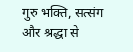गुरु भक्ति, सत्संग और श्रद्धा से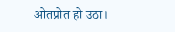ओतप्रोत हो उठा।